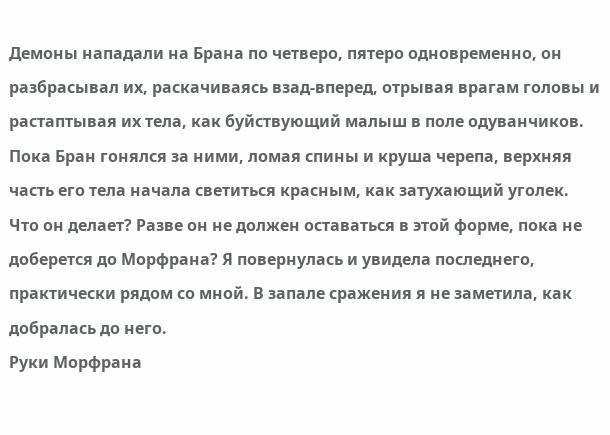Демоны нападали на Брана по четверо, пятеро одновременно, он разбрасывал их, раскачиваясь взад-вперед, отрывая врагам головы и растаптывая их тела, как буйствующий малыш в поле одуванчиков. Пока Бран гонялся за ними, ломая спины и круша черепа, верхняя часть его тела начала светиться красным, как затухающий уголек.
Что он делает? Разве он не должен оставаться в этой форме, пока не доберется до Морфрана? Я повернулась и увидела последнего, практически рядом со мной. В запале сражения я не заметила, как добралась до него.
Руки Морфрана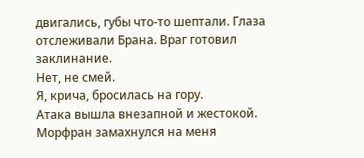двигались, губы что-то шептали. Глаза отслеживали Брана. Враг готовил заклинание.
Нет, не смей.
Я, крича, бросилась на гору.
Атака вышла внезапной и жестокой. Морфран замахнулся на меня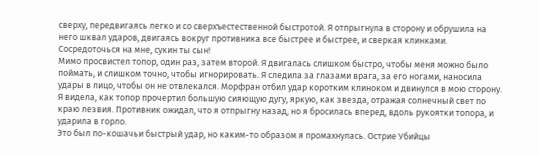сверху, передвигаясь легко и со сверхъестественной быстротой. Я отпрыгнула в сторону и обрушила на него шквал ударов, двигаясь вокруг противника все быстрее и быстрее, и сверкая клинками. Сосредоточься на мне, сукин ты сын!
Мимо просвистел топор, один раз, затем второй. Я двигалась слишком быстро, чтобы меня можно было поймать, и слишком точно, чтобы игнорировать. Я следила за глазами врага, за его ногами, наносила удары в лицо, чтобы он не отвлекался. Морфран отбил удар коротким клиноком и двинулся в мою сторону. Я видела, как топор прочертил большую сияющую дугу, яркую, как звезда, отражая солнечный свет по краю лезвия. Противник ожидал, что я отпрыгну назад, но я бросилась вперед, вдоль рукоятки топора, и ударила в горло.
Это был по-кошачьи быстрый удар, но каким-то образом я промахнулась. Острие Убийцы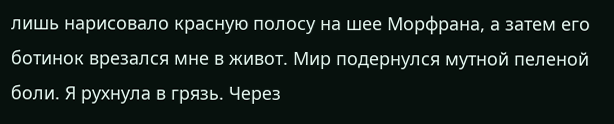лишь нарисовало красную полосу на шее Морфрана, а затем его ботинок врезался мне в живот. Мир подернулся мутной пеленой боли. Я рухнула в грязь. Через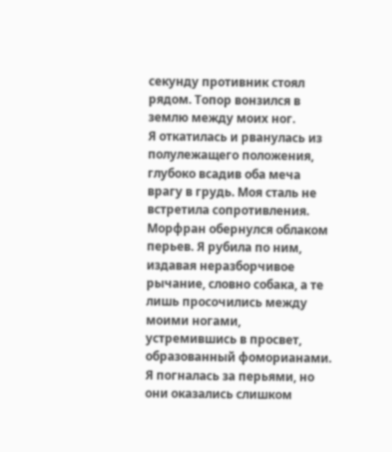секунду противник стоял рядом. Топор вонзился в землю между моих ног.
Я откатилась и рванулась из полулежащего положения, глубоко всадив оба меча врагу в грудь. Моя сталь не встретила сопротивления. Морфран обернулся облаком перьев. Я рубила по ним, издавая неразборчивое рычание, словно собака, а те лишь просочились между моими ногами, устремившись в просвет, образованный фоморианами. Я погналась за перьями, но они оказались слишком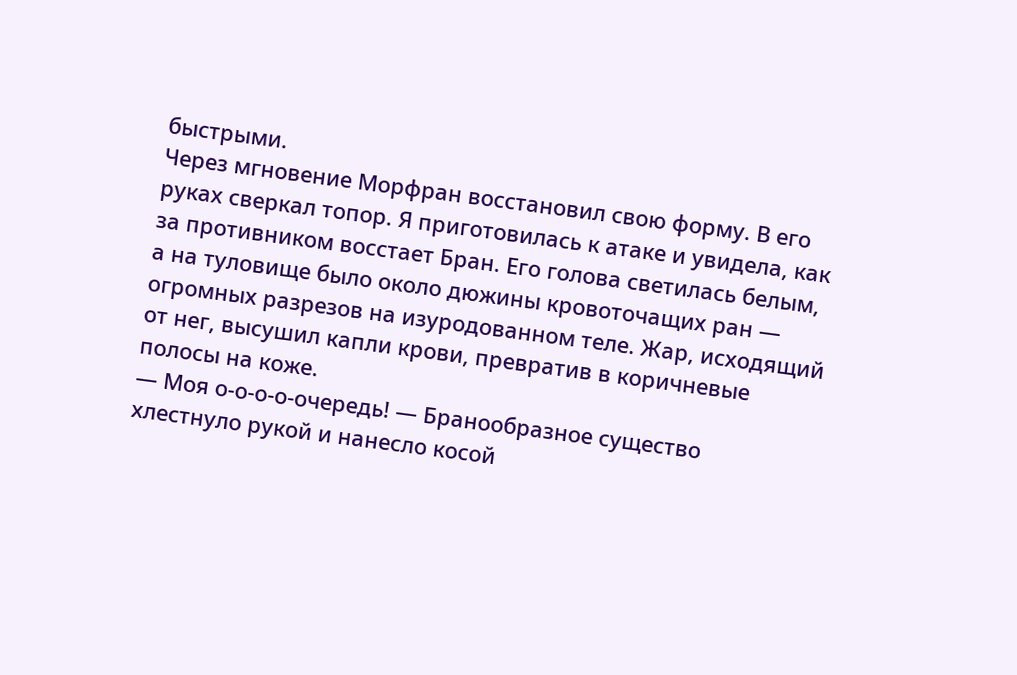быстрыми.
Через мгновение Морфран восстановил свою форму. В его руках сверкал топор. Я приготовилась к атаке и увидела, как за противником восстает Бран. Его голова светилась белым, а на туловище было около дюжины кровоточащих ран — огромных разрезов на изуродованном теле. Жар, исходящий от нег, высушил капли крови, превратив в коричневые полосы на коже.
— Моя о-о-о-о-очередь! — Бранообразное существо хлестнуло рукой и нанесло косой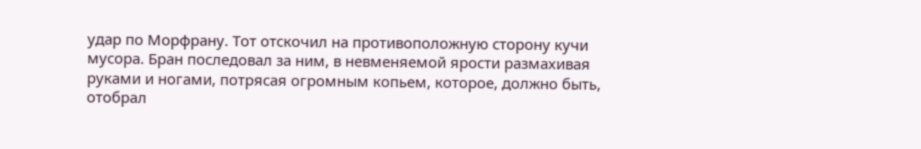удар по Морфрану. Тот отскочил на противоположную сторону кучи мусора. Бран последовал за ним, в невменяемой ярости размахивая руками и ногами, потрясая огромным копьем, которое, должно быть, отобрал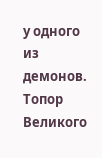у одного из демонов.
Топор Великого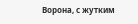Ворона, с жутким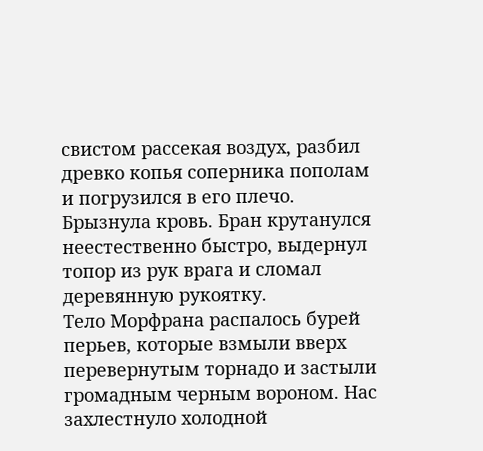свистом рассекая воздух, разбил древко копья соперника пополам и погрузился в его плечо. Брызнула кровь. Бран крутанулся неестественно быстро, выдернул топор из рук врага и сломал деревянную рукоятку.
Тело Морфрана распалось бурей перьев, которые взмыли вверх перевернутым торнадо и застыли громадным черным вороном. Нас захлестнуло холодной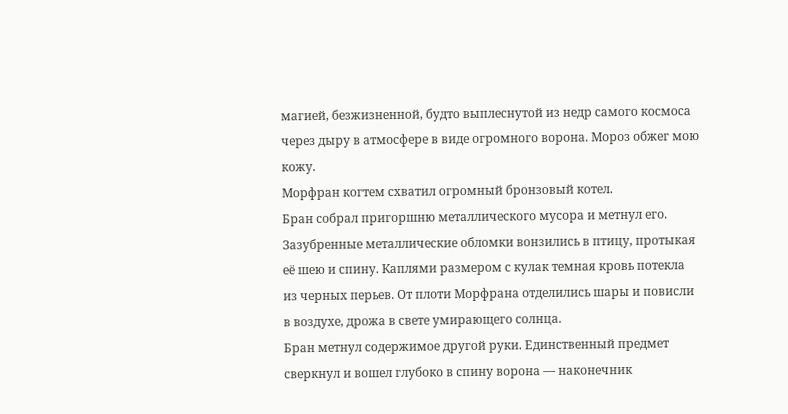магией, безжизненной, будто выплеснутой из недр самого космоса через дыру в атмосфере в виде огромного ворона. Мороз обжег мою кожу.
Морфран когтем схватил огромный бронзовый котел.
Бран собрал пригоршню металлического мусора и метнул его. Зазубренные металлические обломки вонзились в птицу, протыкая её шею и спину. Каплями размером с кулак темная кровь потекла из черных перьев. От плоти Морфрана отделились шары и повисли в воздухе, дрожа в свете умирающего солнца.
Бран метнул содержимое другой руки. Единственный предмет сверкнул и вошел глубоко в спину ворона — наконечник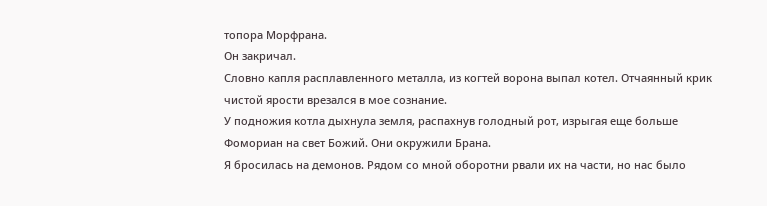топора Морфрана.
Он закричал.
Словно капля расплавленного металла, из когтей ворона выпал котел. Отчаянный крик чистой ярости врезался в мое сознание.
У подножия котла дыхнула земля, распахнув голодный рот, изрыгая еще больше Фомориан на свет Божий. Они окружили Брана.
Я бросилась на демонов. Рядом со мной оборотни рвали их на части, но нас было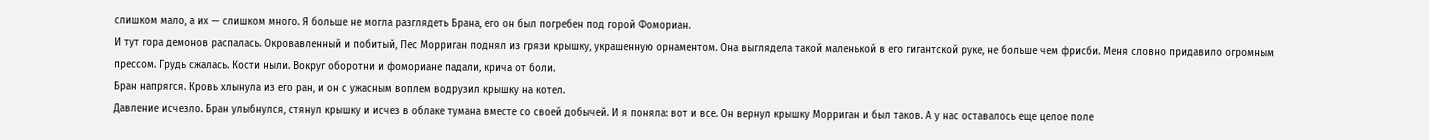слишком мало, а их — слишком много. Я больше не могла разглядеть Брана, его он был погребен под горой Фомориан.
И тут гора демонов распалась. Окровавленный и побитый, Пес Морриган поднял из грязи крышку, украшенную орнаментом. Она выглядела такой маленькой в его гигантской руке, не больше чем фрисби. Меня словно придавило огромным прессом. Грудь сжалась. Кости ныли. Вокруг оборотни и фомориане падали, крича от боли.
Бран напрягся. Кровь хлынула из его ран, и он с ужасным воплем водрузил крышку на котел.
Давление исчезло. Бран улыбнулся, стянул крышку и исчез в облаке тумана вместе со своей добычей. И я поняла: вот и все. Он вернул крышку Морриган и был таков. А у нас оставалось еще целое поле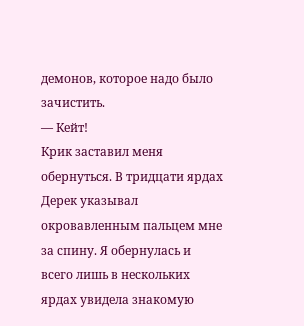демонов, которое надо было зачистить.
— Кейт!
Крик заставил меня обернуться. В тридцати ярдах Дерек указывал окровавленным пальцем мне за спину. Я обернулась и всего лишь в нескольких ярдах увидела знакомую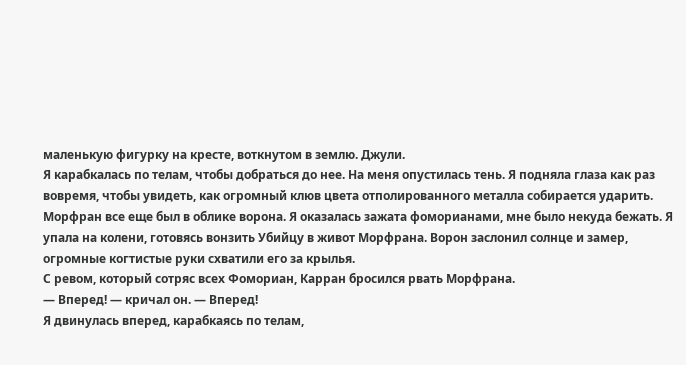маленькую фигурку на кресте, воткнутом в землю. Джули.
Я карабкалась по телам, чтобы добраться до нее. На меня опустилась тень. Я подняла глаза как раз вовремя, чтобы увидеть, как огромный клюв цвета отполированного металла собирается ударить. Морфран все еще был в облике ворона. Я оказалась зажата фоморианами, мне было некуда бежать. Я упала на колени, готовясь вонзить Убийцу в живот Морфрана. Ворон заслонил солнце и замер, огромные когтистые руки схватили его за крылья.
С ревом, который сотряс всех Фомориан, Карран бросился рвать Морфрана.
— Вперед! — кричал он. — Вперед!
Я двинулась вперед, карабкаясь по телам,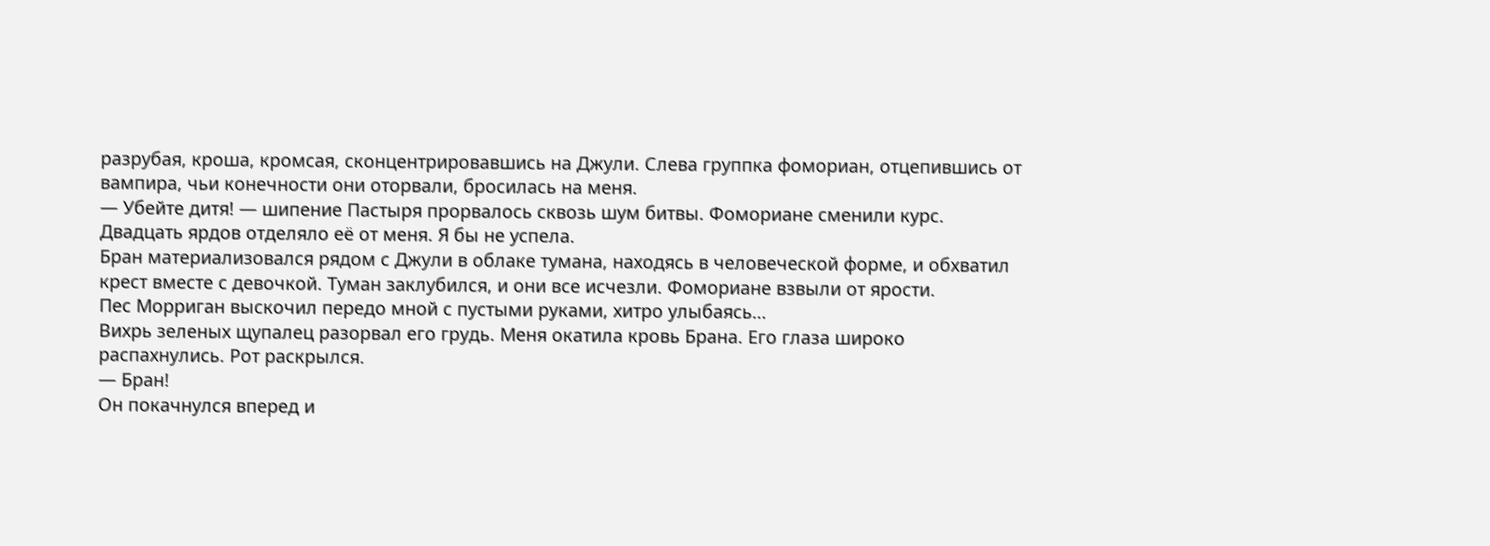разрубая, кроша, кромсая, сконцентрировавшись на Джули. Слева группка фомориан, отцепившись от вампира, чьи конечности они оторвали, бросилась на меня.
— Убейте дитя! — шипение Пастыря прорвалось сквозь шум битвы. Фомориане сменили курс.
Двадцать ярдов отделяло её от меня. Я бы не успела.
Бран материализовался рядом с Джули в облаке тумана, находясь в человеческой форме, и обхватил крест вместе с девочкой. Туман заклубился, и они все исчезли. Фомориане взвыли от ярости.
Пес Морриган выскочил передо мной с пустыми руками, хитро улыбаясь…
Вихрь зеленых щупалец разорвал его грудь. Меня окатила кровь Брана. Его глаза широко распахнулись. Рот раскрылся.
— Бран!
Он покачнулся вперед и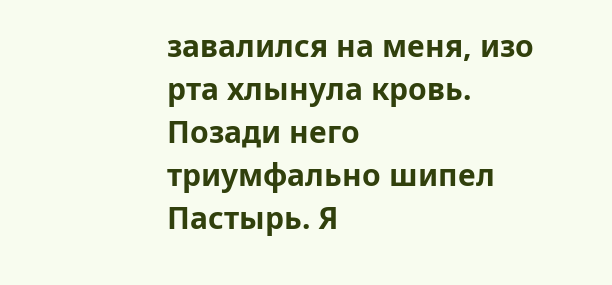завалился на меня, изо рта хлынула кровь. Позади него триумфально шипел Пастырь. Я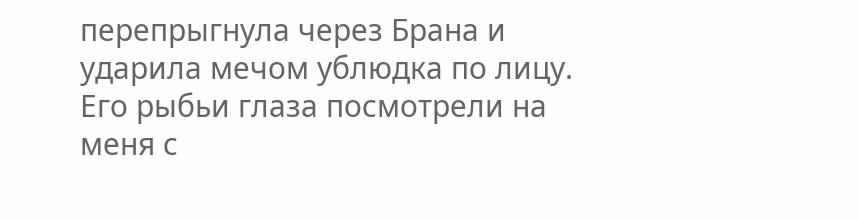перепрыгнула через Брана и ударила мечом ублюдка по лицу. Его рыбьи глаза посмотрели на меня с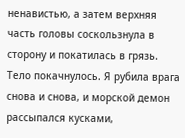ненавистью, а затем верхняя часть головы соскользнула в сторону и покатилась в грязь. Тело покачнулось. Я рубила врага снова и снова, и морской демон рассыпался кусками,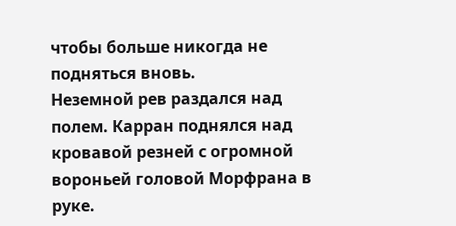чтобы больше никогда не подняться вновь.
Неземной рев раздался над полем. Карран поднялся над кровавой резней с огромной вороньей головой Морфрана в руке.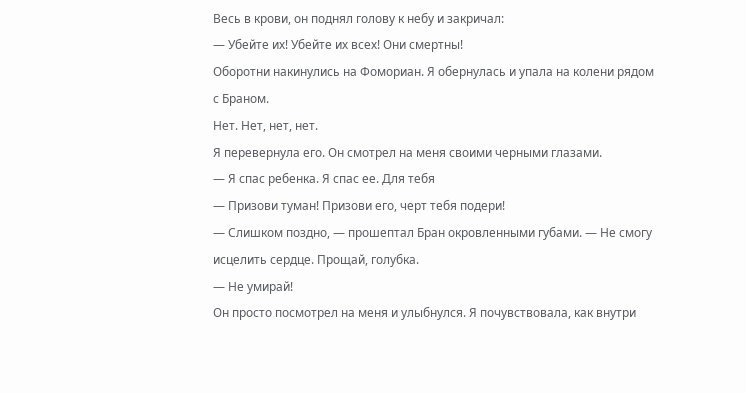Весь в крови, он поднял голову к небу и закричал:
— Убейте их! Убейте их всех! Они смертны!
Оборотни накинулись на Фомориан. Я обернулась и упала на колени рядом с Браном.
Нет. Нет, нет, нет.
Я перевернула его. Он смотрел на меня своими черными глазами.
— Я спас ребенка. Я спас ее. Для тебя
— Призови туман! Призови его, черт тебя подери!
— Слишком поздно, — прошептал Бран окровленными губами. — Не смогу исцелить сердце. Прощай, голубка.
— Не умирай!
Он просто посмотрел на меня и улыбнулся. Я почувствовала, как внутри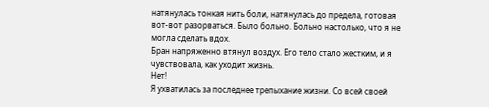натянулась тонкая нить боли, натянулась до предела, готовая вот-вот разорваться. Было больно. Больно настолько, что я не могла сделать вдох.
Бран напряженно втянул воздух. Его тело стало жестким, и я чувствовала, как уходит жизнь.
Нет!
Я ухватилась за последнее трепыхание жизни. Со всей своей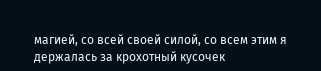магией, со всей своей силой, со всем этим я держалась за крохотный кусочек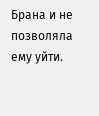Брана и не позволяла ему уйти.